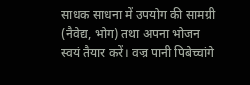साधक साधना में उपयोग की सामग्री (नैवेद्य, भोग) तथा अपना भोजन स्वयं तैयार करें। वज्र पानी पिबेच्चांगे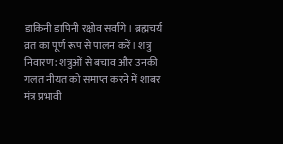डाकिनी डापिनी रक्षोव सर्वांगे। ब्रह्मचर्य व्रत का पूर्ण रूप से पालन करें। शत्रु निवारण: शत्रुओं से बचाव और उनकी गलत नीयत को समाप्त करने में शाबर मंत्र प्रभावी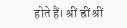होते हैं। श्रीं ह्रीं श्रीं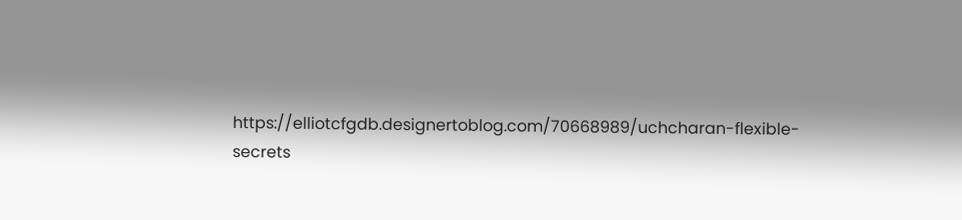https://elliotcfgdb.designertoblog.com/70668989/uchcharan-flexible-secrets